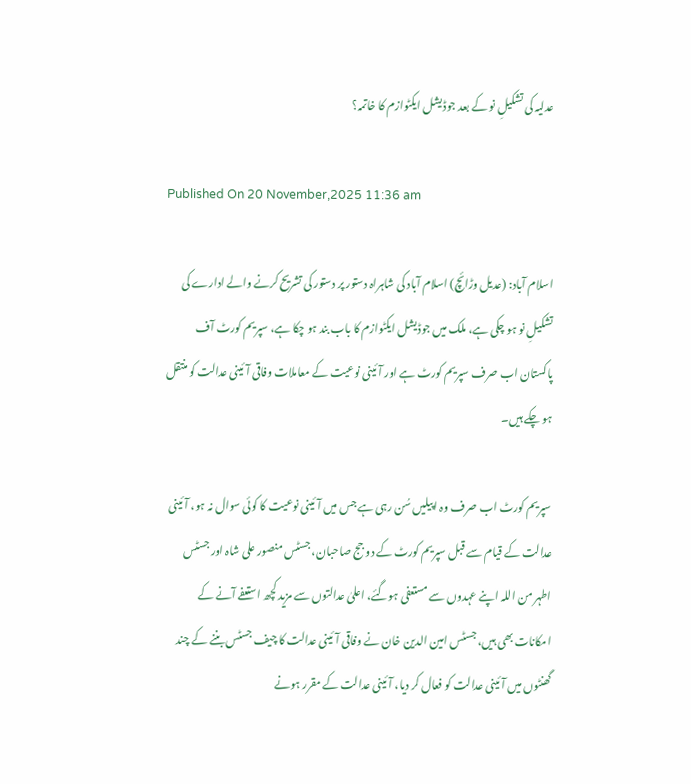عدلیہ کی تشکیلِ نو کے بعد جوڈیشل ایکٹوازم کا خاتمہ؟

Published On 20 November,2025 11:36 am

اسلام آباد: (عدیل وڑائچ) اسلام آباد کی شاہراہ دستور پر دستور کی تشریح کرنے والے ادارے کی تشکیلِ نو ہو چکی ہے، ملک میں جوڈیشل ایکٹوازم کا باب بند ہو چکا ہے، سپریم کورٹ آف پاکستان اب صرف سپریم کورٹ ہے اور آئینی نوعیت کے معاملات وفاقی آئینی عدالت کو منتقل ہو چکے ہیں۔

سپریم کورٹ اب صرف وہ اپیلیں سُن رہی ہے جس میں آئینی نوعیت کا کوئی سوال نہ ہو، آئینی عدالت کے قیام سے قبل سپریم کورٹ کے دو جج صاحبان، جسٹس منصور علی شاہ اور جسٹس اطہر من اللہ اپنے عہدوں سے مستعفی ہوگئے، اعلیٰ عدالتوں سے مزید کچھ استعفے آنے کے امکانات بھی ہیں، جسٹس امین الدین خان نے وفاقی آئینی عدالت کا چیف جسٹس بننے کے چند گھنٹوں میں آئینی عدالت کو فعال کر دیا، آئینی عدالت کے مقرر ہونے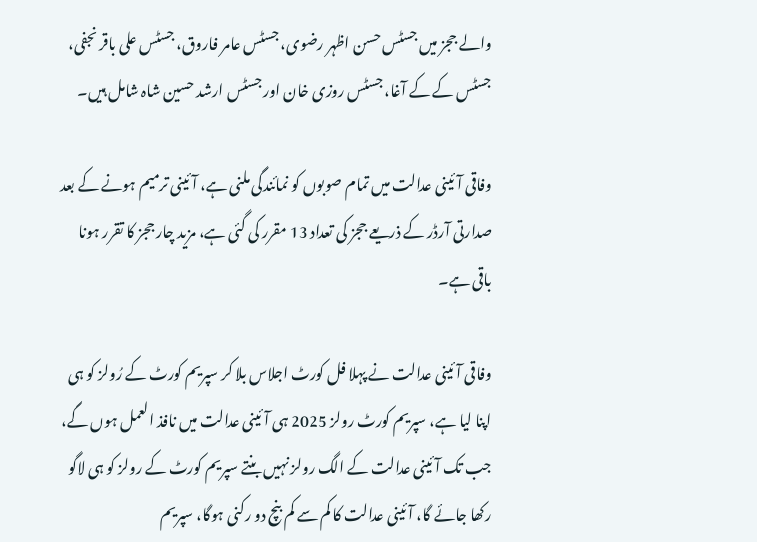والے ججز میں جسٹس حسن اظہر رضوی، جسٹس عامر فاروق، جسٹس علی باقر نجفی، جسٹس کے کے آغا، جسٹس روزی خان اور جسٹس ارشد حسین شاہ شامل ہیں۔

وفاقی آئینی عدالت میں تمام صوبوں کو نمائندگی ملنی ہے، آئینی ترمیم ہونے کے بعد صدارتی آرڈر کے ذریعے ججز کی تعداد 13 مقرر کی گئی ہے، مزید چار ججز کا تقرر ہونا باقی ہے۔

وفاقی آئینی عدالت نے پہلا فل کورٹ اجلاس بلا کر سپریم کورٹ کے رُولز کو ہی اپنا لیا ہے، سپریم کورٹ رولز 2025 ہی آئینی عدالت میں نافذ العمل ہوں گے، جب تک آئینی عدالت کے الگ رولز نہیں بنتے سپریم کورٹ کے رولز کو ہی لاگو رکھا جائے گا، آئینی عدالت کا کم سے کم بنچ دو رکنی ہوگا، سپریم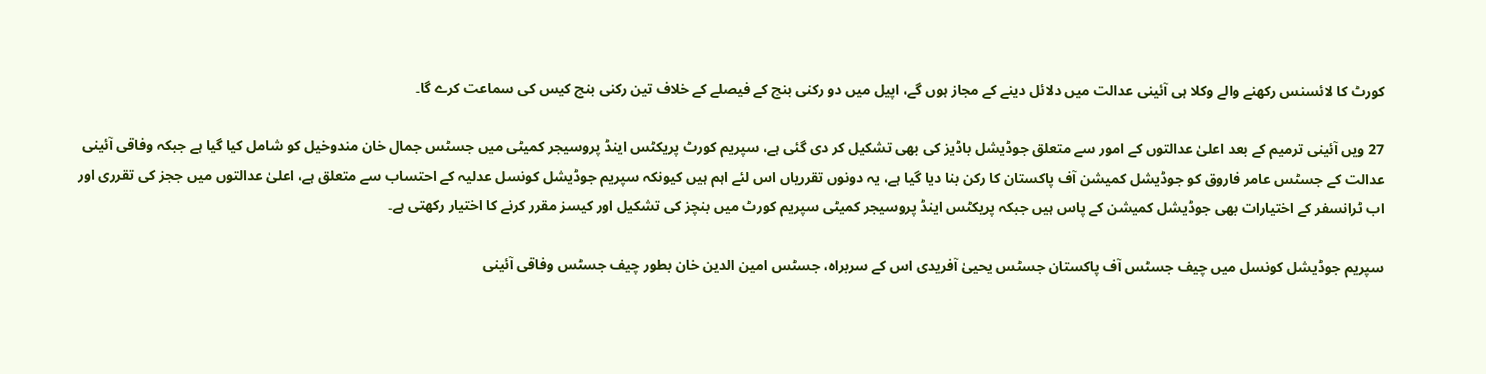کورٹ کا لائسنس رکھنے والے وکلا ہی آئینی عدالت میں دلائل دینے کے مجاز ہوں گے، اپیل میں دو رکنی بنچ کے فیصلے کے خلاف تین رکنی بنچ کیس کی سماعت کرے گا۔

27 ویں آئینی ترمیم کے بعد اعلیٰ عدالتوں کے امور سے متعلق جوڈیشل باڈیز کی بھی تشکیل کر دی گئی ہے، سپریم کورٹ پریکٹس اینڈ پروسیجر کمیٹی میں جسٹس جمال خان مندوخیل کو شامل کیا گیا ہے جبکہ وفاقی آئینی عدالت کے جسٹس عامر فاروق کو جوڈیشل کمیشن آف پاکستان کا رکن بنا دیا گیا ہے، یہ دونوں تقرریاں اس لئے اہم ہیں کیونکہ سپریم جوڈیشل کونسل عدلیہ کے احتساب سے متعلق ہے، اعلیٰ عدالتوں میں ججز کی تقرری اور اب ٹرانسفر کے اختیارات بھی جوڈیشل کمیشن کے پاس ہیں جبکہ پریکٹس اینڈ پروسیجر کمیٹی سپریم کورٹ میں بنچز کی تشکیل اور کیسز مقرر کرنے کا اختیار رکھتی ہے۔

سپریم جوڈیشل کونسل میں چیف جسٹس آف پاکستان جسٹس یحییٰ آفریدی اس کے سربراہ، جسٹس امین الدین خان بطور چیف جسٹس وفاقی آئینی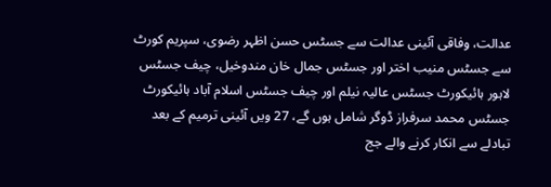عدالت، وفاقی آئینی عدالت سے جسٹس حسن اظہر رضوی، سپریم کورٹ سے جسٹس منیب اختر اور جسٹس جمال خان مندوخیل، چیف جسٹس لاہور ہائیکورٹ جسٹس عالیہ نیلم اور چیف جسٹس اسلام آباد ہائیکورٹ جسٹس محمد سرفراز ڈوگر شامل ہوں گے، 27 ویں آئینی ترمیم کے بعد تبادلے سے انکار کرنے والے جج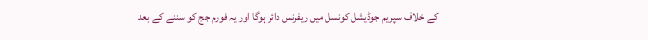کے خلاف سپریم جوڈیشل کونسل میں ریفرنس دائر ہوگا اور یہ فورم جج کو سننے کے بعد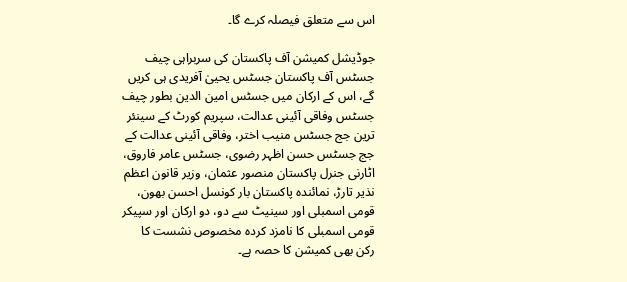اس سے متعلق فیصلہ کرے گا۔

جوڈیشل کمیشن آف پاکستان کی سربراہی چیف جسٹس آف پاکستان جسٹس یحییٰ آفریدی ہی کریں گے، اس کے ارکان میں جسٹس امین الدین بطور چیف جسٹس وفاقی آئینی عدالت، سپریم کورٹ کے سینئر ترین جج جسٹس منیب اختر، وفاقی آئینی عدالت کے جج جسٹس حسن اظہر رضوی، جسٹس عامر فاروق، اٹارنی جنرل پاکستان منصور عثمان، وزیر قانون اعظم نذیر تارڑ، نمائندہ پاکستان بار کونسل احسن بھون، قومی اسمبلی اور سینیٹ سے دو، دو ارکان اور سپیکر قومی اسمبلی کا نامزد کردہ مخصوص نشست کا رکن بھی کمیشن کا حصہ ہے۔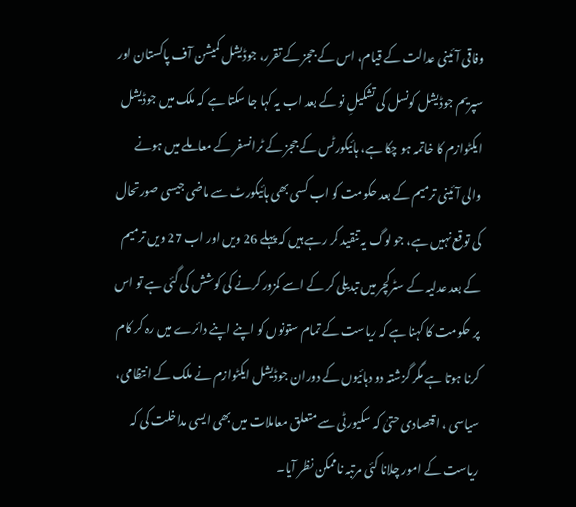وفاقی آئینی عدالت کے قیام، اس کے ججز کے تقرر، جوڈیشل کمیشن آف پاکستان اور سپریم جوڈیشل کونسل کی تشکیلِ نو کے بعد اب یہ کہا جا سکتا ہے کہ ملک میں جوڈیشل ایکٹوازم کا خاتمہ ہو چکا ہے، ہائیکورٹس کے ججز کے ٹرانسفر کے معاملے میں ہونے والی آئینی ترمیم کے بعد حکومت کو اب کسی بھی ہائیکورٹ سے ماضی جیسی صورتحال کی توقع نہیں ہے، جو لوگ یہ تنقید کر رہے ہیں کہ پہلے 26 ویں اور اب 27 ویں ترمیم کے بعد عدلیہ کے سٹرکچر میں تبدیلی کر کے اسے کمزور کرنے کی کوشش کی گئی ہے تو اس پر حکومت کا کہنا ہے کہ ریاست کے تمام ستونوں کو اپنے اپنے دائرے میں رہ کر کام کرنا ہوتا ہے مگر گزشتہ دو دہائیوں کے دوران جوڈیشل ایکٹوازم نے ملک کے انتظامی، سیاسی ، اقتصادی حتیٰ کہ سکیورٹی سے متعلق معاملات میں بھی ایسی مداخلت کی کہ ریاست کے امور چلانا کئی مرتبہ ناممکن نظر آیا۔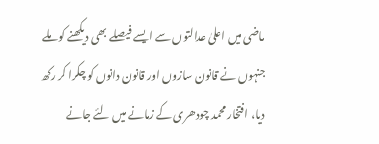ماضی میں اعلیٰ عدالتوں سے ایسے فیصلے بھی دیکھنے کو ملے جنہوں نے قانون سازوں اور قانون دانوں کو چکرا کر رکھ دیا، افتخار محمد چودھری کے زمانے میں لئے جانے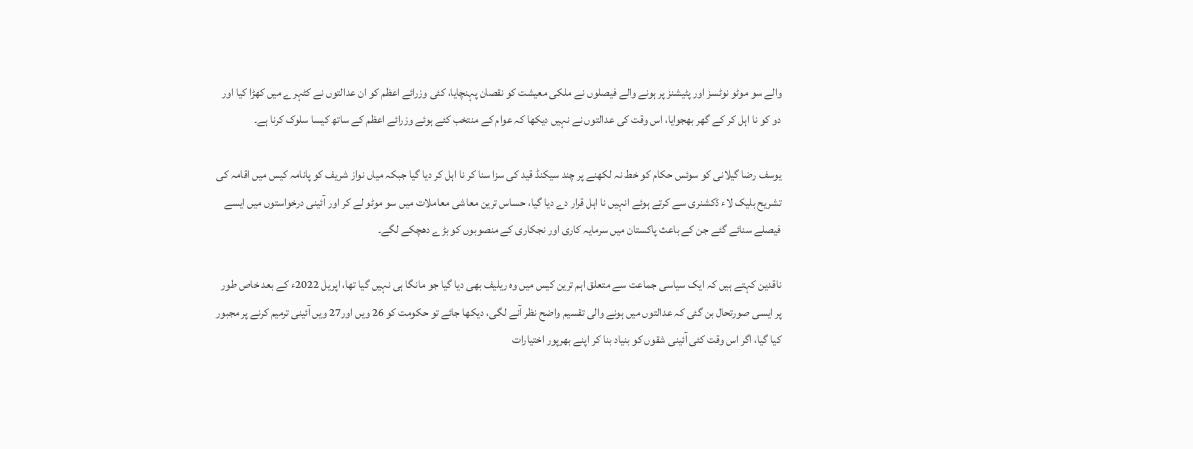والے سو موٹو نوٹسز اور پٹیشنز پر ہونے والے فیصلوں نے ملکی معیشت کو نقصان پہنچایا، کئی وزرائے اعظم کو ان عدالتوں نے کٹہرے میں کھڑا کیا اور دو کو نا اہل کر کے گھر بھجوایا، اس وقت کی عدالتوں نے نہیں دیکھا کہ عوام کے منتخب کئے ہوئے وزرائے اعظم کے ساتھ کیسا سلوک کرنا ہے۔

یوسف رضا گیلانی کو سوئس حکام کو خط نہ لکھنے پر چند سیکنڈ قید کی سزا سنا کر نا اہل کر دیا گیا جبکہ میاں نواز شریف کو پانامہ کیس میں اقامہ کی تشریح بلیک لاء ڈکشنری سے کرتے ہوئے انہیں نا اہل قرار دے دیا گیا، حساس ترین معاشی معاملات میں سو موٹو لے کر اور آئینی درخواستوں میں ایسے فیصلے سنائے گئے جن کے باعث پاکستان میں سرمایہ کاری اور نجکاری کے منصوبوں کو بڑے دھچکے لگے۔

ناقدین کہتے ہیں کہ ایک سیاسی جماعت سے متعلق اہم ترین کیس میں وہ ریلیف بھی دیا گیا جو مانگا ہی نہیں گیا تھا، اپریل 2022ء کے بعد خاص طور پر ایسی صورتحال بن گئی کہ عدالتوں میں ہونے والی تقسیم واضح نظر آنے لگی، دیکھا جائے تو حکومت کو 26 ویں اور27 ویں آئینی ترمیم کرنے پر مجبور کیا گیا، اگر اس وقت کئی آئینی شقوں کو بنیاد بنا کر اپنے بھرپور اختیارات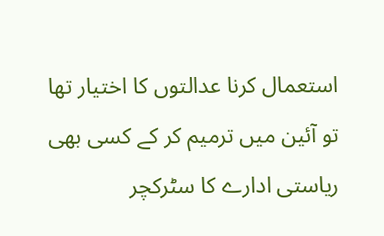استعمال کرنا عدالتوں کا اختیار تھا تو آئین میں ترمیم کر کے کسی بھی ریاستی ادارے کا سٹرکچر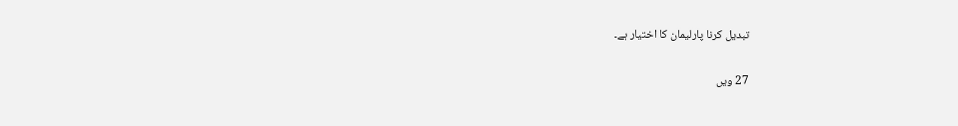تبدیل کرنا پارلیمان کا اختیار ہے۔

27 ویں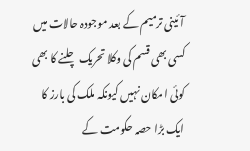آئینی ترمیم کے بعد موجودہ حالات میں کسی بھی قسم کی وکلا تحریک چلنے کا بھی کوئی امکان نہیں کیونکہ ملک کی بارز کا ایک بڑا حصہ حکومت کے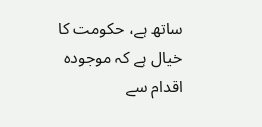ساتھ ہے، حکومت کا خیال ہے کہ موجودہ اقدام سے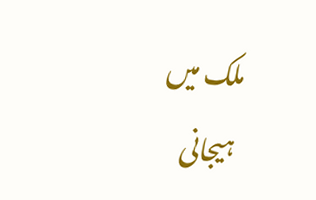ملک میں ہیجانی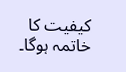کیفیت کا خاتمہ ہوگا۔